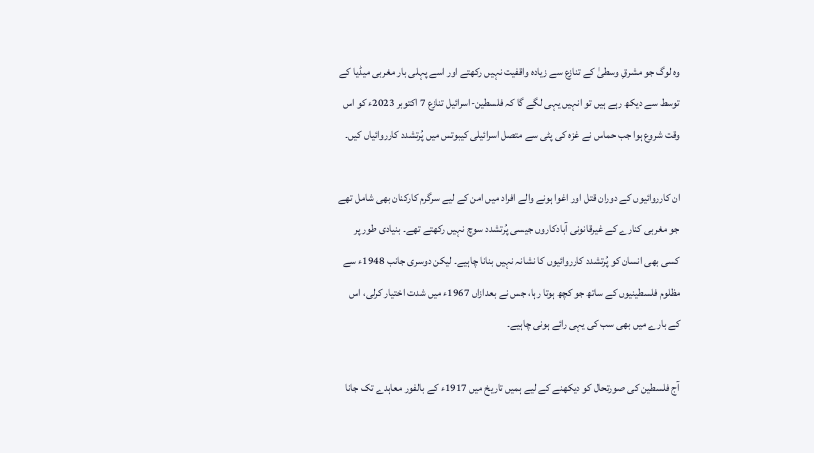وہ لوگ جو مشرقِ وسطیٰ کے تنازع سے زیادہ واقفیت نہیں رکھتے اور اسے پہلی بار مغربی میڈیا کے توسط سے دیکھ رہے ہیں تو انہیں یہی لگے گا کہ فلسطین-اسرائیل تنازع 7 اکتوبر 2023ء کو اس وقت شروع ہوا جب حماس نے غزہ کی پٹی سے متصل اسرائیلی کیبوتس میں پُرتشدد کارروائیاں کیں۔

ان کارروائیوں کے دوران قتل اور اغوا ہونے والے افراد میں امن کے لیے سرگرم کارکنان بھی شامل تھے جو مغربی کنارے کے غیرقانونی آبادکاروں جیسی پُرتشدد سوچ نہیں رکھتے تھے۔ بنیادی طور پر کسی بھی انسان کو پُرتشدد کارروائیوں کا نشانہ نہیں بنانا چاہیے۔ لیکن دوسری جانب 1948ء سے مظلوم فلسطینیوں کے ساتھ جو کچھ ہوتا رہا، جس نے بعدازاں 1967ء میں شدت اختیار کرلی، اس کے بارے میں بھی سب کی یہی رائے ہونی چاہیے۔

آج فلسطین کی صورتحال کو دیکھنے کے لیے ہمیں تاریخ میں 1917ء کے بالفور معاہدے تک جانا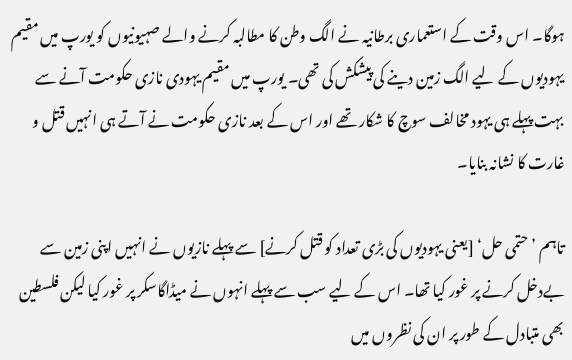ہوگا۔ اس وقت کے استعماری برطانیہ نے الگ وطن کا مطالبہ کرنے والے صہیونیوں کو یورپ میں مقیم یہودیوں کے لیے الگ زمین دینے کی پیشکش کی تھی۔ یورپ میں مقیم یہودی نازی حکومت آنے سے بہت پہلے ہی یہود مخالف سوچ کا شکار تھے اور اس کے بعد نازی حکومت نے آتے ہی انہیں قتل و غارت کا نشانہ بنایا۔

تاہم ’حتمی حل‘ [یعنی یہودیوں کی بڑی تعداد کو قتل کرنے] سے پہلے نازیوں نے انہیں اپنی زمین سے بےدخل کرنے پر غور کیا تھا۔ اس کے لیے سب سے پہلے انہوں نے میڈاگاسکر پر غور کیا لیکن فلسطین بھی متبادل کے طور پر ان کی نظروں میں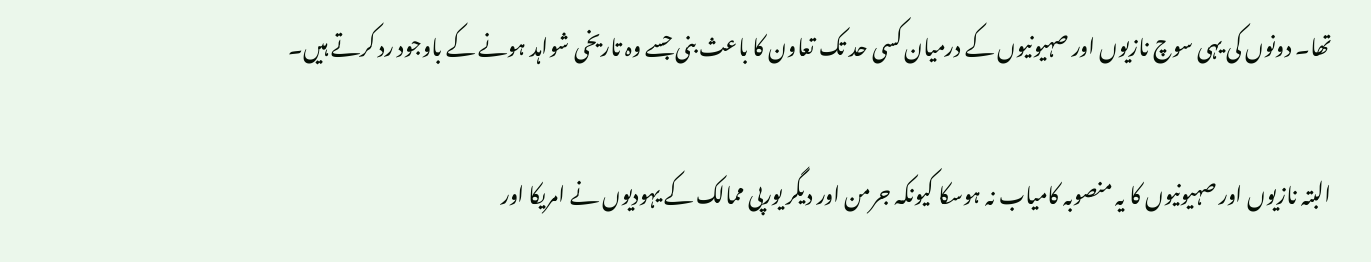تھا۔ دونوں کی یہی سوچ نازیوں اور صہیونیوں کے درمیان کسی حد تک تعاون کا باعث بنی جسے وہ تاریخی شواہد ہونے کے باوجود رد کرتے ہیں۔

البتہ نازیوں اور صہیونیوں کا یہ منصوبہ کامیاب نہ ہوسکا کیونکہ جرمن اور دیگر یورپی ممالک کے یہودیوں نے امریکا اور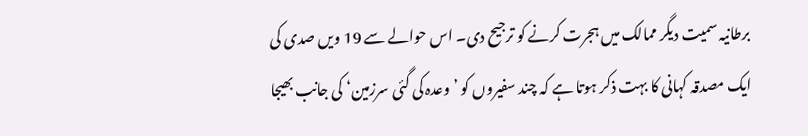برطانیہ سمیت دیگر ممالک میں ہجرت کرنے کو ترجیح دی۔ اس حوالے سے 19 ویں صدی کی ایک مصدقہ کہانی کا بہت ذکر ہوتا ہے کہ چند سفیروں کو ’وعدہ کی گئی سرزمین‘ کی جانب بھیجا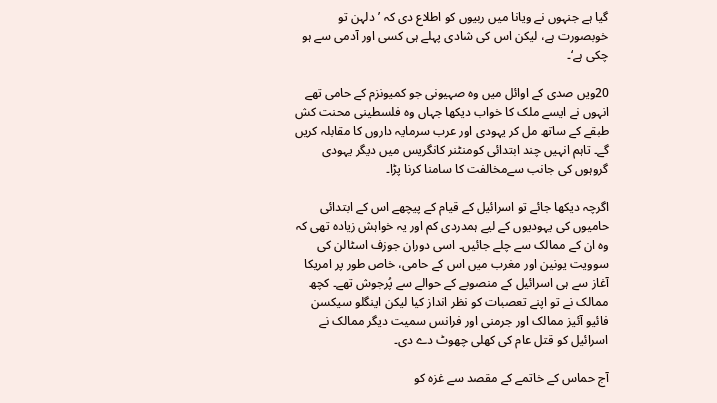گیا ہے جنہوں نے ویانا میں ربیوں کو اطلاع دی کہ ’دلہن تو خوبصورت ہے، لیکن اس کی شادی پہلے ہی کسی اور آدمی سے ہو چکی ہے‘۔

20ویں صدی کے اوائل میں وہ صہیونی جو کمیونزم کے حامی تھے انہوں نے ایسے ملک کا خواب دیکھا جہاں وہ فلسطینی محنت کش طبقے کے ساتھ مل کر یہودی اور عرب سرمایہ داروں کا مقابلہ کریں گے۔ تاہم انہیں چند ابتدائی کومنٹنر کانگریس میں دیگر یہودی گروہوں کی جانب سےمخالفت کا سامنا کرنا پڑا۔

اگرچہ دیکھا جائے تو اسرائیل کے قیام کے پیچھے اس کے ابتدائی حامیوں کی یہودیوں کے لیے ہمدردی کم اور یہ خواہش زیادہ تھی کہ وہ ان کے ممالک سے چلے جائیں۔ اسی دوران جوزف اسٹالن کی سوویت یونین اور مغرب میں اس کے حامی، خاص طور پر امریکا آغاز سے ہی اسرائیل کے منصوبے کے حوالے سے پُرجوش تھے۔ کچھ ممالک نے تو اپنے تعصبات کو نظر انداز کیا لیکن اینگلو سیکسن فائیو آئیز ممالک اور جرمنی اور فرانس سمیت دیگر ممالک نے اسرائیل کو قتل عام کی کھلی چھوٹ دے دی۔

آج حماس کے خاتمے کے مقصد سے غزہ کو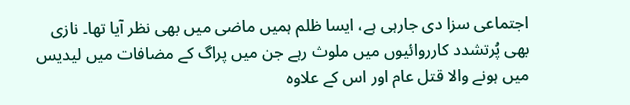اجتماعی سزا دی جارہی ہے، ایسا ظلم ہمیں ماضی میں بھی نظر آیا تھا۔ نازی بھی پُرتشدد کارروائیوں میں ملوث رہے جن میں پراگ کے مضافات میں لیدیس میں ہونے والا قتل عام اور اس کے علاوہ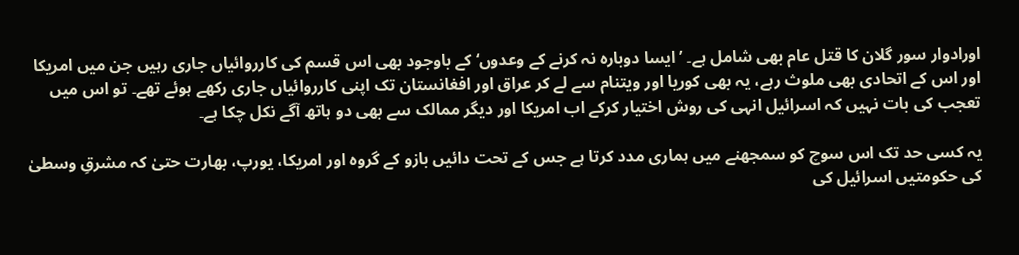اورادوار سور گلان کا قتل عام بھی شامل ہے۔ ’ایسا دوبارہ نہ کرنے کے وعدوں‘ کے باوجود بھی اس قسم کی کارروائیاں جاری رہیں جن میں امریکا اور اس کے اتحادی بھی ملوث رہے، یہ بھی کوریا اور ویتنام سے لے کر عراق اور افغانستان تک اپنی کارروائیاں جاری رکھے ہوئے تھے۔ تو اس میں تعجب کی بات نہیں کہ اسرائیل انہی کی روش اختیار کرکے اب امریکا اور دیگر ممالک سے بھی دو ہاتھ آگے نکل چکا ہے۔

یہ کسی حد تک اس سوچ کو سمجھنے میں ہماری مدد کرتا ہے جس کے تحت دائیں بازو کے گروہ اور امریکا، یورپ، بھارت حتیٰ کہ مشرقِ وسطیٰ کی حکومتیں اسرائیل کی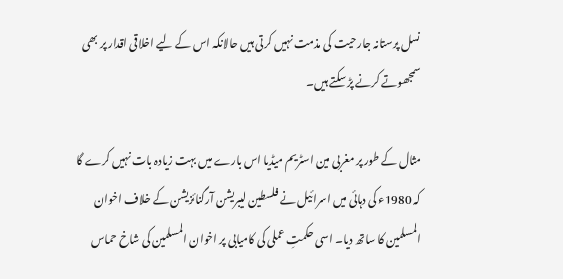نسل پرستانہ جارحیت کی مذمت نہیں کرتی ہیں حالانکہ اس کے لیے اخلاقی اقدار پر بھی سمجھوتے کرنے پڑ سکتے ہیں۔

مثال کے طور پر مغربی مین اسٹریم میڈیا اس بارے میں بہت زیادہ بات نہیں کرے گا کہ 1980ء کی دہائی میں اسرائیل نے فلسطین لیبریشن آرگنائزیشن کے خلاف اخوان المسلمین کا ساتھ دیا۔ اسی حکمتِ عملی کی کامیابی پر اخوان المسلمین کی شاخ حماس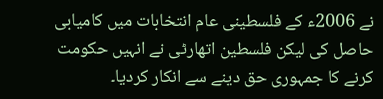نے 2006ء کے فلسطینی عام انتخابات میں کامیابی حاصل کی لیکن فلسطین اتھارٹی نے انہیں حکومت کرنے کا جمہوری حق دینے سے انکار کردیا۔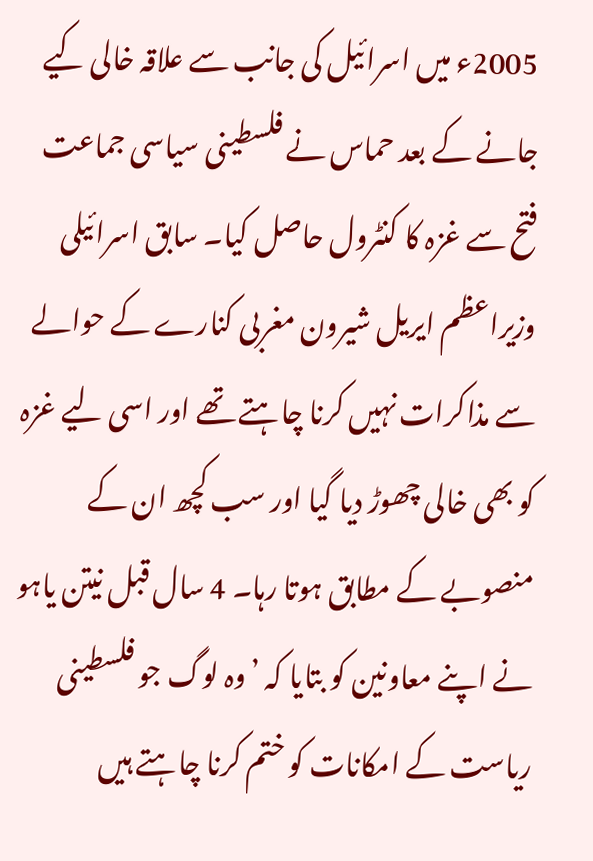2005ء میں اسرائیل کی جانب سے علاقہ خالی کیے جانے کے بعد حماس نے فلسطینی سیاسی جماعت فتح سے غزہ کا کنٹرول حاصل کیا۔ سابق اسرائیلی وزیراعظم ایریل شیرون مغربی کنارے کے حوالے سے مذاکرات نہیں کرنا چاہتے تھے اور اسی لیے غزہ کو بھی خالی چھوڑ دیا گیا اور سب کچھ ان کے منصوبے کے مطابق ہوتا رہا۔ 4 سال قبل نیتن یاہو نے اپنے معاونین کو بتایا کہ ’وہ لوگ جو فلسطینی ریاست کے امکانات کو ختم کرنا چاہتے ہیں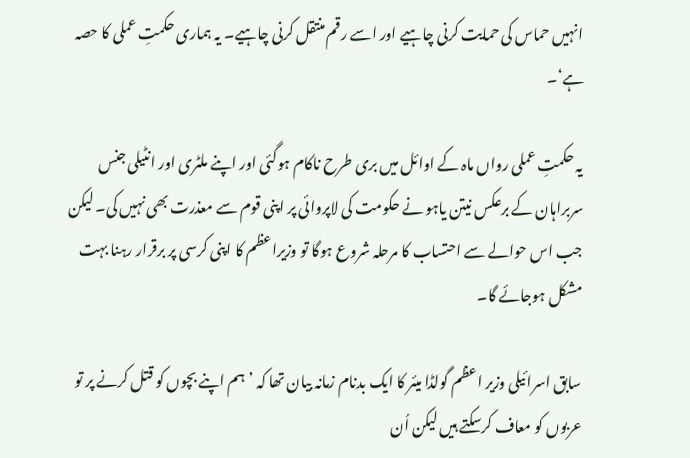انہیں حماس کی حمایت کرنی چاہیے اور اسے رقم منتقل کرنی چاہیے۔ یہ ہماری حکمتِ عملی کا حصہ ہے‘۔

یہ حکمتِ عملی رواں ماہ کے اوائل میں بری طرح ناکام ہوگئی اور اپنے ملٹری اور انٹیلی جنس سربراہان کے برعکس نیتن یاہو نے حکومت کی لاپروائی پر اپنی قوم سے معذرت بھی نہیں کی۔ لیکن جب اس حوالے سے احتساب کا مرحلہ شروع ہوگا تو وزیراعظم کا اپنی کرسی پر برقرار رہنا بہت مشکل ہوجائے گا۔

سابق اسرائیلی وزیر اعظم گولڈا میئر کا ایک بدنام زمانہ بیان تھا کہ ’ہم اپنے بچوں کو قتل کرنے پر تو عربوں کو معاف کرسکتے ہیں لیکن اُن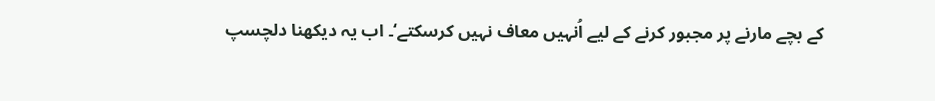کے بچے مارنے پر مجبور کرنے کے لیے اُنہیں معاف نہیں کرسکتے‘۔ اب یہ دیکھنا دلچسپ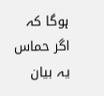ہوگا کہ اگر حماس یہ بیان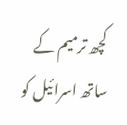کچھ ترمیم کے ساتھ اسرائیل کو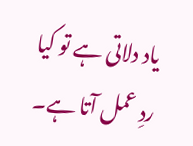یاد دلاتی ہے تو کیا ردِ عمل آتا ہے۔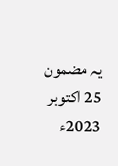یہ مضمون 25 اکتوبر 2023ء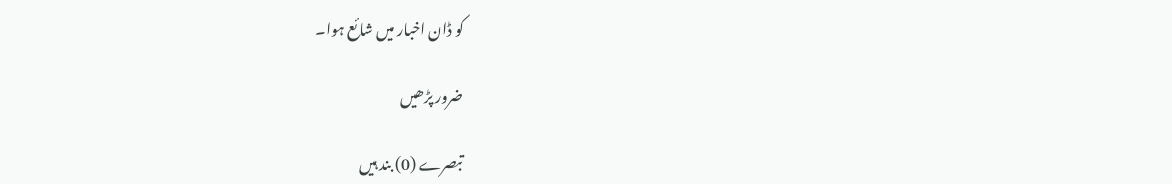کو ڈان اخبار میں شائع ہوا۔

ضرور پڑھیں

تبصرے (0) بند ہیں